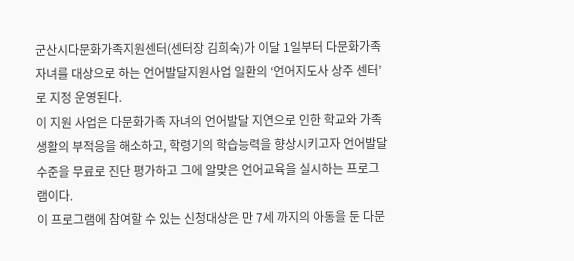군산시다문화가족지원센터(센터장 김희숙)가 이달 1일부터 다문화가족 자녀를 대상으로 하는 언어발달지원사업 일환의 ‘언어지도사 상주 센터’로 지정 운영된다.
이 지원 사업은 다문화가족 자녀의 언어발달 지연으로 인한 학교와 가족생활의 부적응을 해소하고, 학령기의 학습능력을 향상시키고자 언어발달 수준을 무료로 진단 평가하고 그에 알맞은 언어교육을 실시하는 프로그램이다.
이 프로그램에 참여할 수 있는 신청대상은 만 7세 까지의 아동을 둔 다문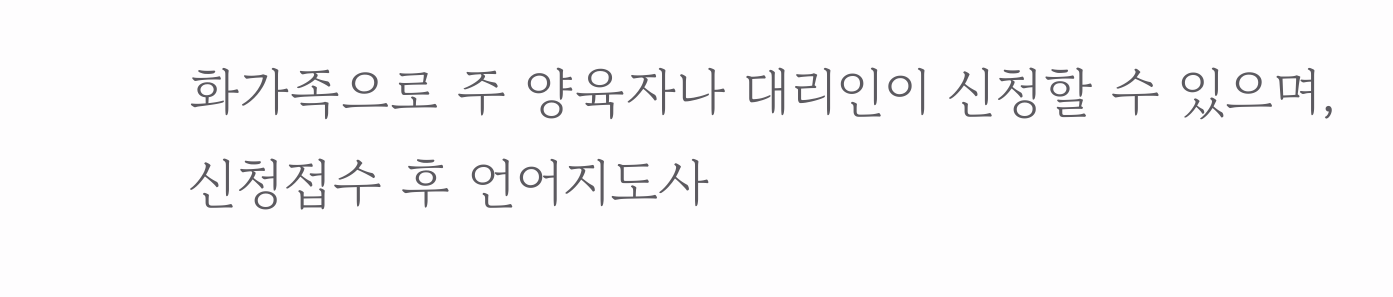화가족으로 주 양육자나 대리인이 신청할 수 있으며, 신청접수 후 언어지도사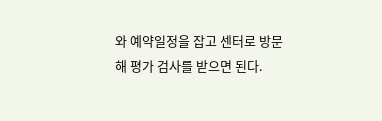와 예약일정을 잡고 센터로 방문해 평가 검사를 받으면 된다.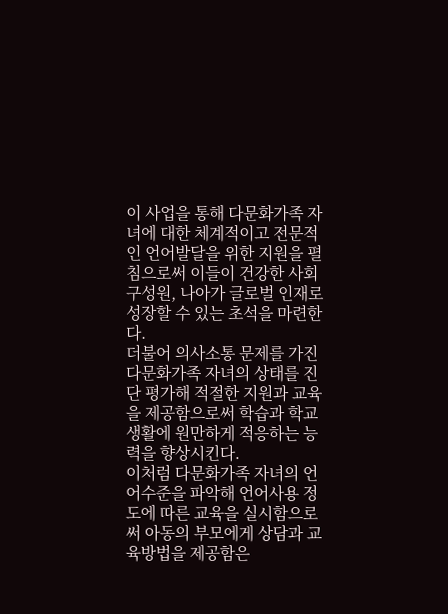이 사업을 통해 다문화가족 자녀에 대한 체계적이고 전문적인 언어발달을 위한 지원을 펼침으로써 이들이 건강한 사회구성원, 나아가 글로벌 인재로 성장할 수 있는 초석을 마련한다.
더불어 의사소통 문제를 가진 다문화가족 자녀의 상태를 진단 평가해 적절한 지원과 교육을 제공함으로써 학습과 학교생활에 원만하게 적응하는 능력을 향상시킨다.
이처럼 다문화가족 자녀의 언어수준을 파악해 언어사용 정도에 따른 교육을 실시함으로써 아동의 부모에게 상담과 교육방법을 제공함은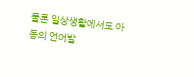물론 일상생활에서도 아동의 언어발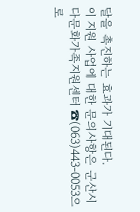달을 촉진하는 효과가 기대된다.
이 지원 사업에 대한 문의사항은 군산시 다문화가족지원센터 ☎(063)443-0053으로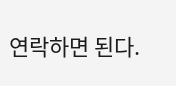연락하면 된다.